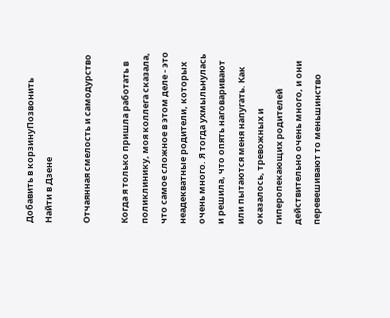Добавить в корзинуПозвонить
Найти в Дзене

Отчаянная смелость и самодурство

Когда я только пришла работать в поликлинику, моя коллега сказала, что самое сложное в этом деле - это неадекватные родители, которых очень много. Я тогда ухмыльнулась и решила, что опять наговаривают или пытаются меня напугать. Как оказалось, тревожных и гиперопекающих родителей действительно очень много, и они перевешивают то меньшинство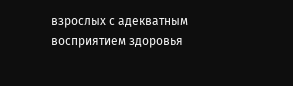взрослых с адекватным восприятием здоровья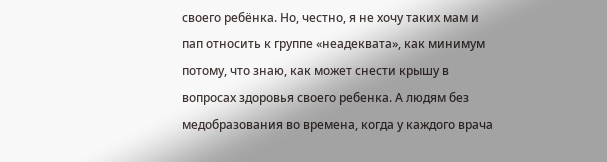своего ребёнка. Но, честно, я не хочу таких мам и пап относить к группе «неадеквата», как минимум потому, что знаю, как может снести крышу в вопросах здоровья своего ребенка. А людям без медобразования во времена, когда у каждого врача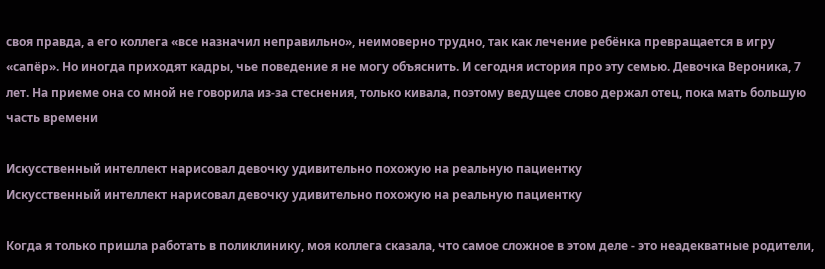своя правда, а его коллега «все назначил неправильно», неимоверно трудно, так как лечение ребёнка превращается в игру «сапёр». Но иногда приходят кадры, чье поведение я не могу объяснить. И сегодня история про эту семью. Девочка Вероника, 7 лет. На приеме она со мной не говорила из-за стеснения, только кивала, поэтому ведущее слово держал отец, пока мать большую часть времени

Искусственный интеллект нарисовал девочку удивительно похожую на реальную пациентку
Искусственный интеллект нарисовал девочку удивительно похожую на реальную пациентку

Когда я только пришла работать в поликлинику, моя коллега сказала, что самое сложное в этом деле - это неадекватные родители,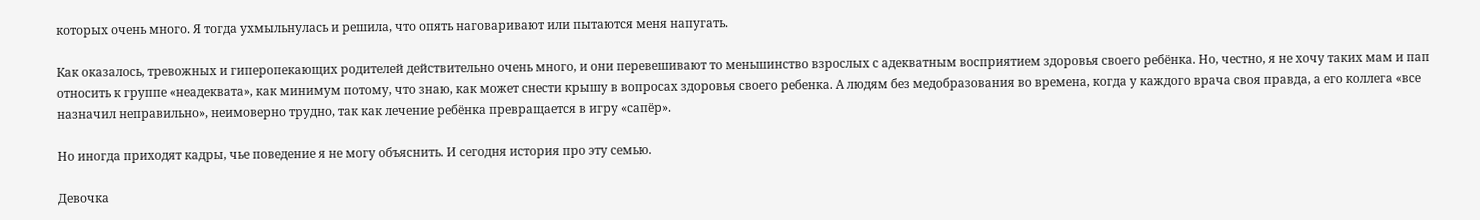которых очень много. Я тогда ухмыльнулась и решила, что опять наговаривают или пытаются меня напугать.

Как оказалось, тревожных и гиперопекающих родителей действительно очень много, и они перевешивают то меньшинство взрослых с адекватным восприятием здоровья своего ребёнка. Но, честно, я не хочу таких мам и пап относить к группе «неадеквата», как минимум потому, что знаю, как может снести крышу в вопросах здоровья своего ребенка. А людям без медобразования во времена, когда у каждого врача своя правда, а его коллега «все назначил неправильно», неимоверно трудно, так как лечение ребёнка превращается в игру «сапёр».

Но иногда приходят кадры, чье поведение я не могу объяснить. И сегодня история про эту семью.

Девочка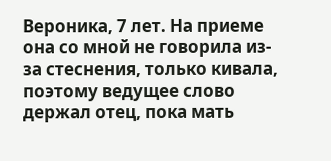Вероника, 7 лет. На приеме она со мной не говорила из-за стеснения, только кивала, поэтому ведущее слово держал отец, пока мать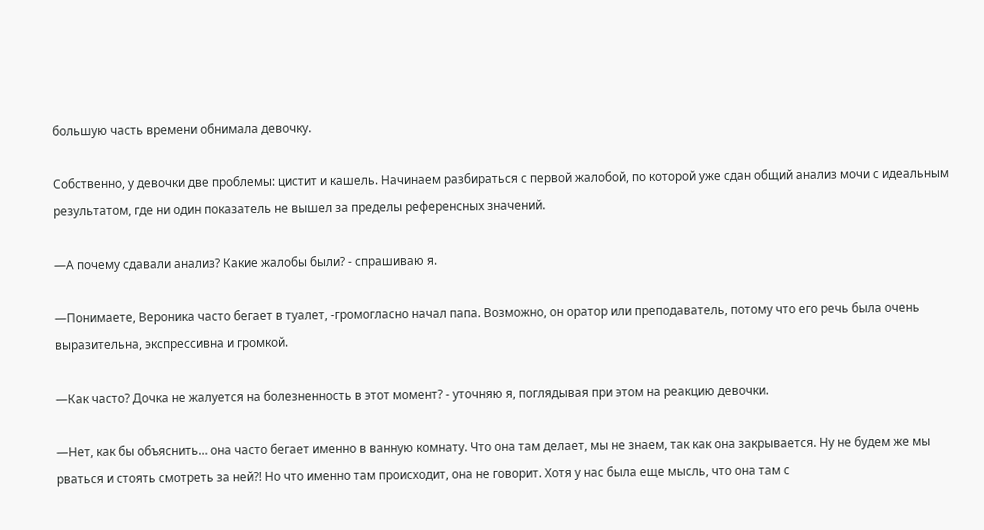большую часть времени обнимала девочку.

Собственно, у девочки две проблемы: цистит и кашель. Начинаем разбираться с первой жалобой, по которой уже сдан общий анализ мочи с идеальным результатом, где ни один показатель не вышел за пределы референсных значений.

—А почему сдавали анализ? Какие жалобы были? - спрашиваю я.

—Понимаете, Вероника часто бегает в туалет, -громогласно начал папа. Возможно, он оратор или преподаватель, потому что его речь была очень выразительна, экспрессивна и громкой.

—Как часто? Дочка не жалуется на болезненность в этот момент? - уточняю я, поглядывая при этом на реакцию девочки.

—Нет, как бы объяснить… она часто бегает именно в ванную комнату. Что она там делает, мы не знаем, так как она закрывается. Ну не будем же мы рваться и стоять смотреть за ней?! Но что именно там происходит, она не говорит. Хотя у нас была еще мысль, что она там с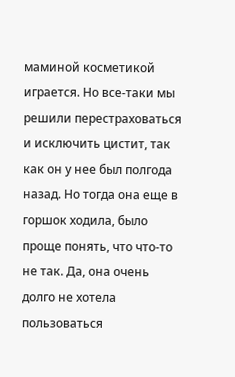маминой косметикой играется. Но все-таки мы решили перестраховаться и исключить цистит, так как он у нее был полгода назад. Но тогда она еще в горшок ходила, было проще понять, что что-то не так. Да, она очень долго не хотела пользоваться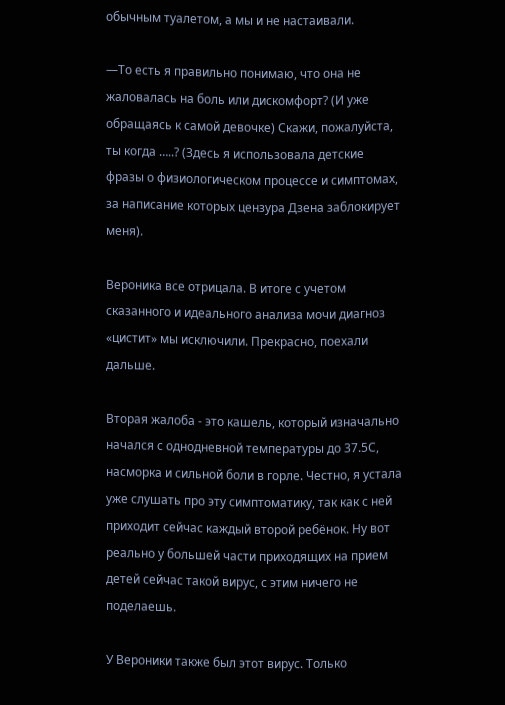обычным туалетом, а мы и не настаивали.

—То есть я правильно понимаю, что она не жаловалась на боль или дискомфорт? (И уже обращаясь к самой девочке) Скажи, пожалуйста, ты когда …..? (Здесь я использовала детские фразы о физиологическом процессе и симптомах, за написание которых цензура Дзена заблокирует меня).

Вероника все отрицала. В итоге с учетом сказанного и идеального анализа мочи диагноз «цистит» мы исключили. Прекрасно, поехали дальше.

Вторая жалоба - это кашель, который изначально начался с однодневной температуры до 37.5С, насморка и сильной боли в горле. Честно, я устала уже слушать про эту симптоматику, так как с ней приходит сейчас каждый второй ребёнок. Ну вот реально у большей части приходящих на прием детей сейчас такой вирус, с этим ничего не поделаешь.

У Вероники также был этот вирус. Только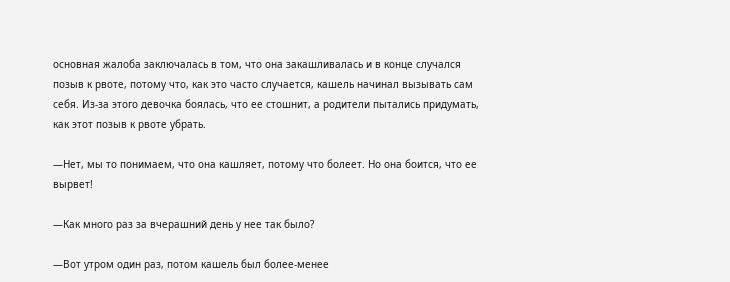основная жалоба заключалась в том, что она закашливалась и в конце случался позыв к рвоте, потому что, как это часто случается, кашель начинал вызывать сам себя. Из-за этого девочка боялась, что ее стошнит, а родители пытались придумать, как этот позыв к рвоте убрать.

—Нет, мы то понимаем, что она кашляет, потому что болеет. Но она боится, что ее вырвет!

—Как много раз за вчерашний день у нее так было?

—Вот утром один раз, потом кашель был более-менее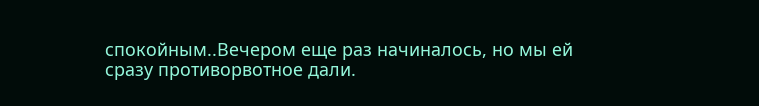спокойным..Вечером еще раз начиналось, но мы ей сразу противорвотное дали.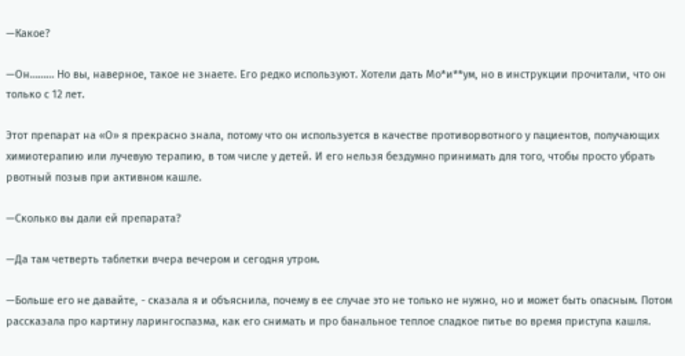—Какое?

—Он……… Но вы, наверное, такое не знаете. Его редко используют. Хотели дать Мо*и**ум, но в инструкции прочитали, что он только с 12 лет.

Этот препарат на «О» я прекрасно знала, потому что он используется в качестве противорвотного у пациентов, получающих химиотерапию или лучевую терапию, в том числе у детей. И его нельзя бездумно принимать для того, чтобы просто убрать рвотный позыв при активном кашле.

—Сколько вы дали ей препарата?

—Да там четверть таблетки вчера вечером и сегодня утром.

—Больше его не давайте, - сказала я и объяснила, почему в ее случае это не только не нужно, но и может быть опасным. Потом рассказала про картину ларингоспазма, как его снимать и про банальное теплое сладкое питье во время приступа кашля.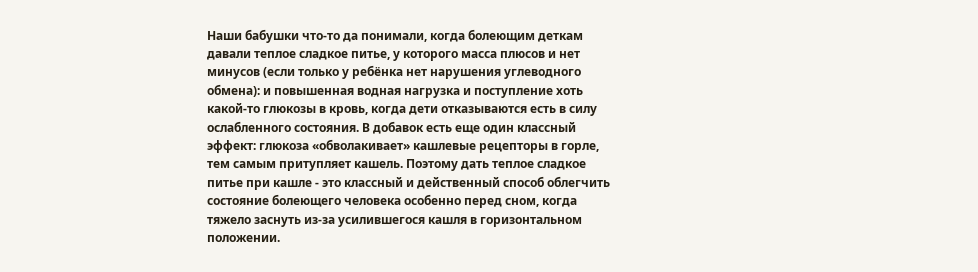Наши бабушки что-то да понимали, когда болеющим деткам давали теплое сладкое питье, у которого масса плюсов и нет минусов (если только у ребёнка нет нарушения углеводного обмена): и повышенная водная нагрузка и поступление хоть какой-то глюкозы в кровь, когда дети отказываются есть в силу ослабленного состояния. В добавок есть еще один классный эффект: глюкоза «обволакивает» кашлевые рецепторы в горле, тем самым притупляет кашель. Поэтому дать теплое сладкое питье при кашле - это классный и действенный способ облегчить состояние болеющего человека особенно перед сном, когда тяжело заснуть из-за усилившегося кашля в горизонтальном положении.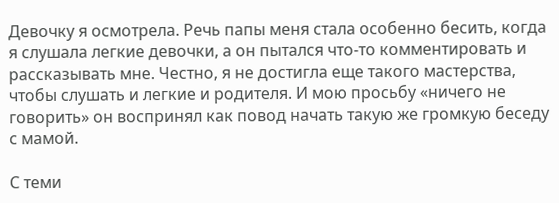Девочку я осмотрела. Речь папы меня стала особенно бесить, когда я слушала легкие девочки, а он пытался что-то комментировать и рассказывать мне. Честно, я не достигла еще такого мастерства, чтобы слушать и легкие и родителя. И мою просьбу «ничего не говорить» он воспринял как повод начать такую же громкую беседу с мамой.

С теми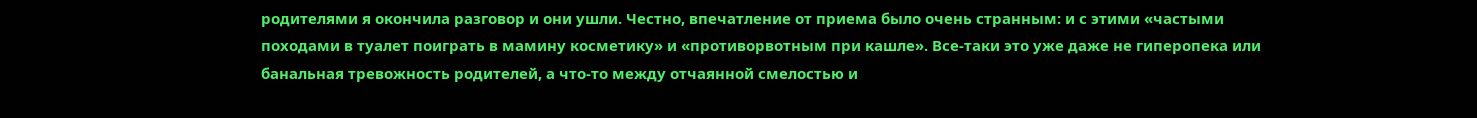родителями я окончила разговор и они ушли. Честно, впечатление от приема было очень странным: и с этими «частыми походами в туалет поиграть в мамину косметику» и «противорвотным при кашле». Все-таки это уже даже не гиперопека или банальная тревожность родителей, а что-то между отчаянной смелостью и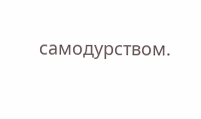самодурством.